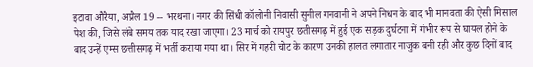इटावा औरैया, अप्रैल 19 -- भरथना। नगर की सिंधी कॉलोनी निवासी सुनील गनवानी ने अपने निधन के बाद भी मानवता की ऐसी मिसाल पेश की, जिसे लंबे समय तक याद रखा जाएगा। 23 मार्च को रायपुर छतीसगढ़ में हुई एक सड़क दुर्घटना में गंभीर रूप से घायल होने के बाद उन्हें एम्स छत्तीसगढ़ में भर्ती कराया गया था। सिर में गहरी चोट के कारण उनकी हालत लगातार नाजुक बनी रही और कुछ दिनों बाद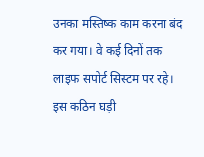उनका मस्तिष्क काम करना बंद कर गया। वे कई दिनों तक लाइफ सपोर्ट सिस्टम पर रहे। इस कठिन घड़ी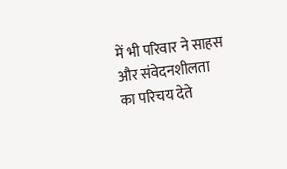में भी परिवार ने साहस और संवेदनशीलता का परिचय देते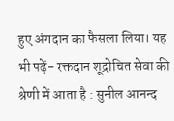हुए अंगदान का फैसला लिया। यह भी पढ़ें- रक्तदान शूद्रोचित सेवा की श्रेणी में आता है : सुनील आनन्द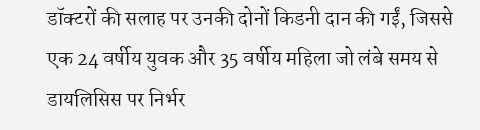डॉक्टरों की सलाह पर उनकी दोनों किडनी दान की गईं, जिससे एक 24 वर्षीय युवक और 35 वर्षीय महिला जो लंबे समय से डायलिसिस पर निर्भर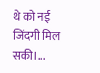थे को नई जिंदगी मिल सकी।...